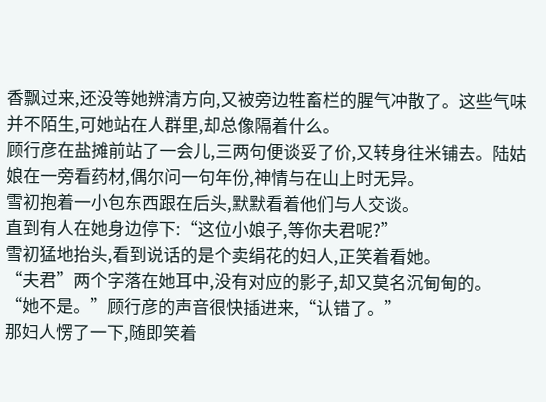香飘过来,还没等她辨清方向,又被旁边牲畜栏的腥气冲散了。这些气味并不陌生,可她站在人群里,却总像隔着什么。
顾行彦在盐摊前站了一会儿,三两句便谈妥了价,又转身往米铺去。陆姑娘在一旁看药材,偶尔问一句年份,神情与在山上时无异。
雪初抱着一小包东西跟在后头,默默看着他们与人交谈。
直到有人在她身边停下:“这位小娘子,等你夫君呢?”
雪初猛地抬头,看到说话的是个卖绢花的妇人,正笑着看她。
“夫君”两个字落在她耳中,没有对应的影子,却又莫名沉甸甸的。
“她不是。”顾行彦的声音很快插进来,“认错了。”
那妇人愣了一下,随即笑着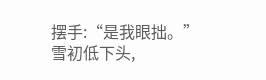摆手:“是我眼拙。”
雪初低下头,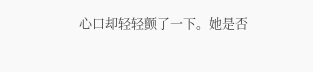心口却轻轻颤了一下。她是否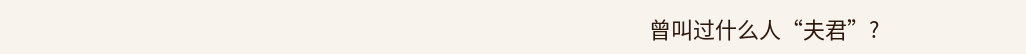曾叫过什么人“夫君”?